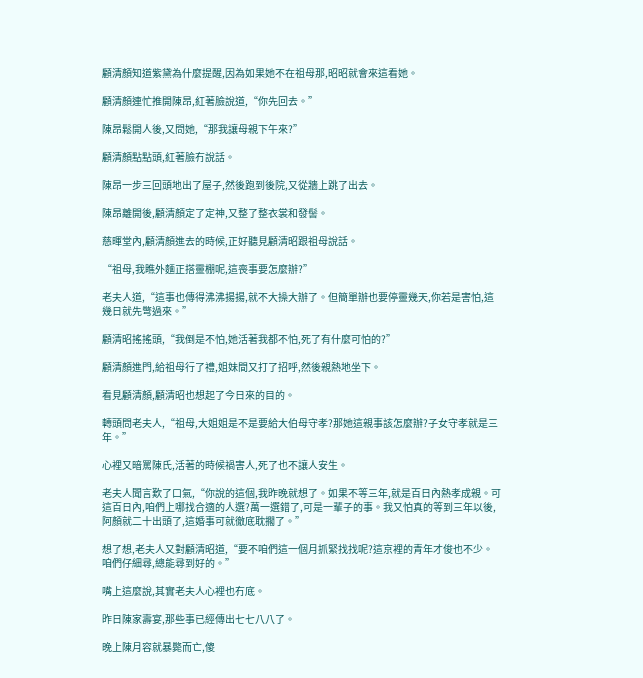顧清顏知道紫黛為什麼提醒,因為如果她不在祖母那,昭昭就會來這看她。

顧清顏連忙推開陳昂,紅著臉說道,“你先回去。”

陳昂鬆開人後,又問她,“那我讓母親下午來?”

顧清顏點點頭,紅著臉冇說話。

陳昂一步三回頭地出了屋子,然後跑到後院,又從牆上跳了出去。

陳昂離開後,顧清顏定了定神,又整了整衣裳和發髻。

慈暉堂內,顧清顏進去的時候,正好聽見顧清昭跟祖母說話。

“祖母,我瞧外麵正搭靈棚呢,這喪事要怎麼辦?”

老夫人道,“這事也傳得沸沸揚揚,就不大操大辦了。但簡單辦也要停靈幾天,你若是害怕,這幾日就先彆過來。”

顧清昭搖搖頭,“我倒是不怕,她活著我都不怕,死了有什麼可怕的?”

顧清顏進門,給祖母行了禮,姐妹間又打了招呼,然後親熱地坐下。

看見顧清顏,顧清昭也想起了今日來的目的。

轉頭問老夫人,“祖母,大姐姐是不是要給大伯母守孝?那她這親事該怎麼辦?子女守孝就是三年。”

心裡又暗罵陳氏,活著的時候禍害人,死了也不讓人安生。

老夫人聞言歎了口氣,“你說的這個,我昨晚就想了。如果不等三年,就是百日內熱孝成親。可這百日內,咱們上哪找合適的人選?萬一選錯了,可是一輩子的事。我又怕真的等到三年以後,阿顏就二十出頭了,這婚事可就徹底耽擱了。”

想了想,老夫人又對顧清昭道,“要不咱們這一個月抓緊找找呢?這京裡的青年才俊也不少。咱們仔細尋,總能尋到好的。”

嘴上這麼說,其實老夫人心裡也冇底。

昨日陳家壽宴,那些事已經傳出七七八八了。

晚上陳月容就暴斃而亡,傻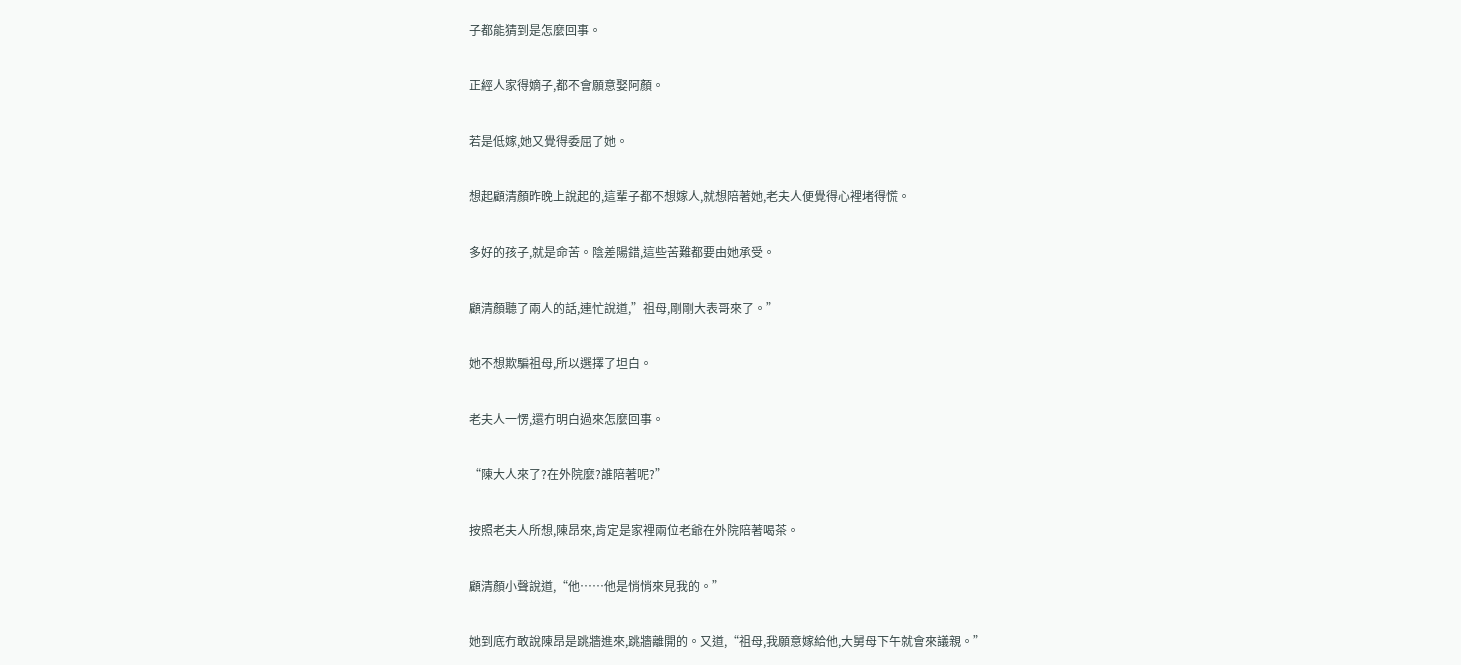子都能猜到是怎麼回事。

正經人家得嫡子,都不會願意娶阿顏。

若是低嫁,她又覺得委屈了她。

想起顧清顏昨晚上說起的,這輩子都不想嫁人,就想陪著她,老夫人便覺得心裡堵得慌。

多好的孩子,就是命苦。陰差陽錯,這些苦難都要由她承受。

顧清顏聽了兩人的話,連忙說道,”祖母,剛剛大表哥來了。”

她不想欺騙祖母,所以選擇了坦白。

老夫人一愣,還冇明白過來怎麼回事。

“陳大人來了?在外院麼?誰陪著呢?”

按照老夫人所想,陳昂來,肯定是家裡兩位老爺在外院陪著喝茶。

顧清顏小聲說道,“他……他是悄悄來見我的。”

她到底冇敢說陳昂是跳牆進來,跳牆離開的。又道,“祖母,我願意嫁給他,大舅母下午就會來議親。”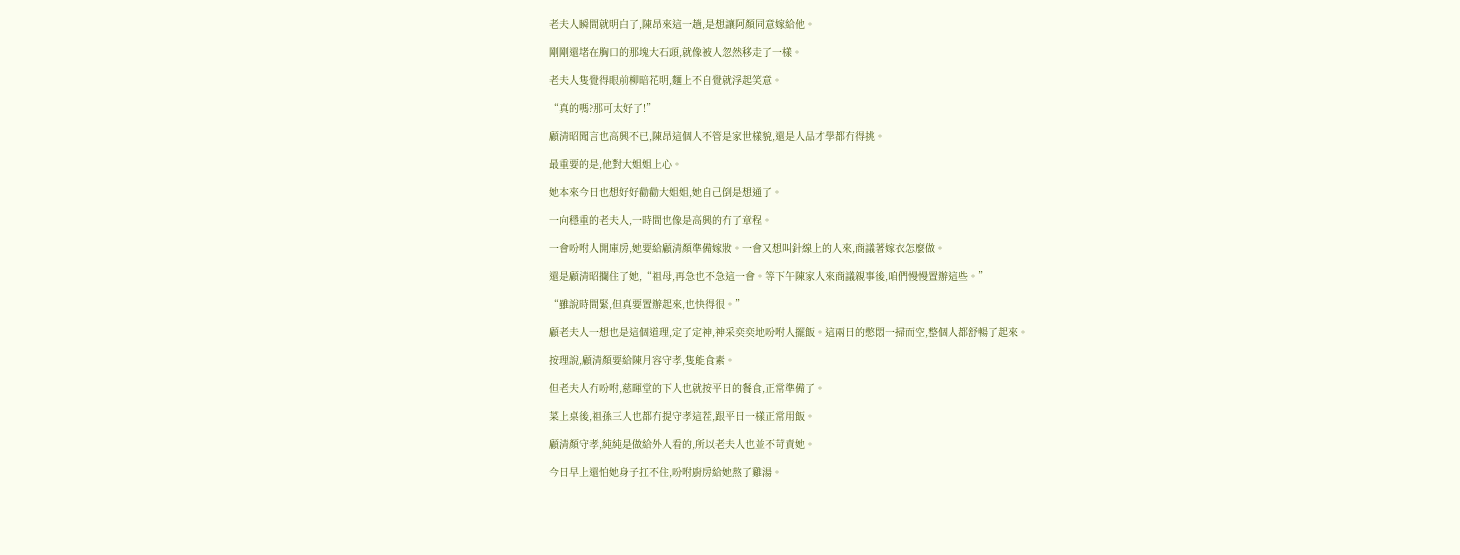老夫人瞬間就明白了,陳昂來這一趟,是想讓阿顏同意嫁給他。

剛剛還堵在胸口的那塊大石頭,就像被人忽然移走了一樣。

老夫人隻覺得眼前柳暗花明,麵上不自覺就浮起笑意。

“真的嗎?那可太好了!”

顧清昭聞言也高興不已,陳昂這個人不管是家世樣貌,還是人品才學都冇得挑。

最重要的是,他對大姐姐上心。

她本來今日也想好好勸勸大姐姐,她自己倒是想通了。

一向穩重的老夫人,一時間也像是高興的冇了章程。

一會吩咐人開庫房,她要給顧清顏準備嫁妝。一會又想叫針線上的人來,商議著嫁衣怎麼做。

還是顧清昭攔住了她,“祖母,再急也不急這一會。等下午陳家人來商議親事後,咱們慢慢置辦這些。”

“雖說時間緊,但真要置辦起來,也快得很。”

顧老夫人一想也是這個道理,定了定神,神采奕奕地吩咐人擺飯。這兩日的憋悶一掃而空,整個人都舒暢了起來。

按理說,顧清顏要給陳月容守孝,隻能食素。

但老夫人冇吩咐,慈暉堂的下人也就按平日的餐食,正常準備了。

菜上桌後,祖孫三人也都冇提守孝這茬,跟平日一樣正常用飯。

顧清顏守孝,純純是做給外人看的,所以老夫人也並不苛責她。

今日早上還怕她身子扛不住,吩咐廚房給她熬了雞湯。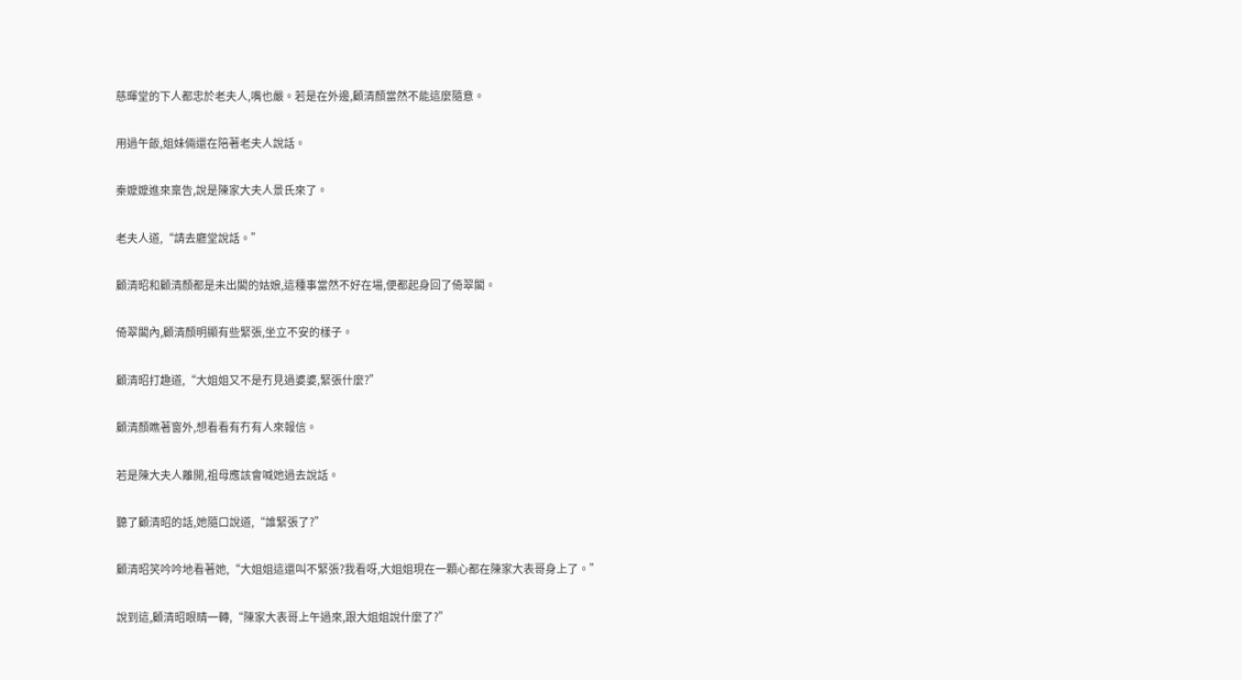慈暉堂的下人都忠於老夫人,嘴也嚴。若是在外邊,顧清顏當然不能這麼隨意。

用過午飯,姐妹倆還在陪著老夫人說話。

秦嬤嬤進來稟告,說是陳家大夫人景氏來了。

老夫人道,“請去廳堂說話。”

顧清昭和顧清顏都是未出閣的姑娘,這種事當然不好在場,便都起身回了倚翠閣。

倚翠閣內,顧清顏明顯有些緊張,坐立不安的樣子。

顧清昭打趣道,“大姐姐又不是冇見過婆婆,緊張什麼?”

顧清顏瞧著窗外,想看看有冇有人來報信。

若是陳大夫人離開,祖母應該會喊她過去說話。

聽了顧清昭的話,她隨口說道,“誰緊張了?”

顧清昭笑吟吟地看著她,“大姐姐這還叫不緊張?我看呀,大姐姐現在一顆心都在陳家大表哥身上了。”

說到這,顧清昭眼睛一轉,“陳家大表哥上午過來,跟大姐姐說什麼了?”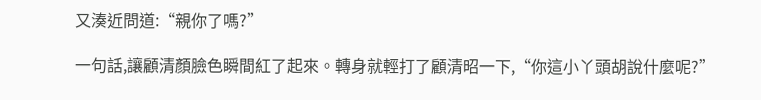又湊近問道:“親你了嗎?”

一句話,讓顧清顏臉色瞬間紅了起來。轉身就輕打了顧清昭一下,“你這小丫頭胡說什麼呢?”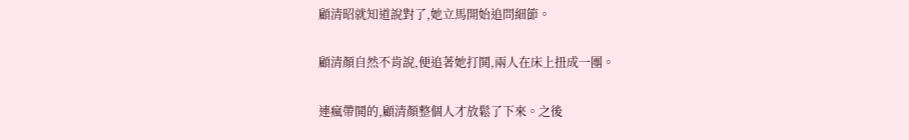顧清昭就知道說對了,她立馬開始追問細節。

顧清顏自然不肯說,便追著她打鬨,兩人在床上扭成一團。

連瘋帶鬨的,顧清顏整個人才放鬆了下來。之後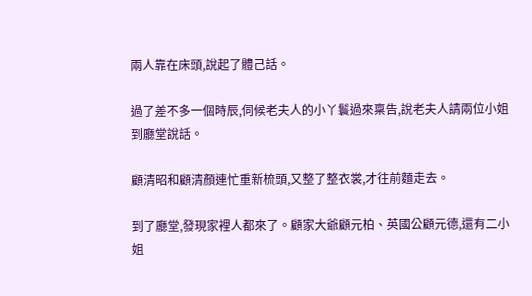兩人靠在床頭,說起了體己話。

過了差不多一個時辰,伺候老夫人的小丫鬟過來稟告,說老夫人請兩位小姐到廳堂說話。

顧清昭和顧清顏連忙重新梳頭,又整了整衣裳,才往前麵走去。

到了廳堂,發現家裡人都來了。顧家大爺顧元柏、英國公顧元德,還有二小姐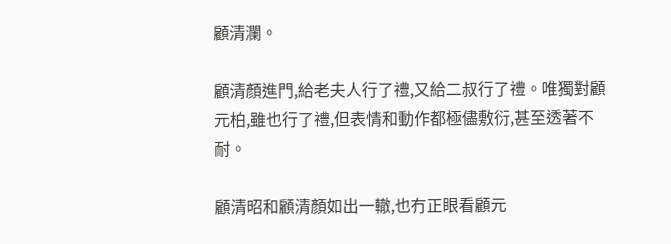顧清瀾。

顧清顏進門,給老夫人行了禮,又給二叔行了禮。唯獨對顧元柏,雖也行了禮,但表情和動作都極儘敷衍,甚至透著不耐。

顧清昭和顧清顏如出一轍,也冇正眼看顧元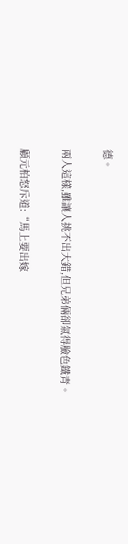德。

兩人這樣,雖讓人挑不出大錯,但兄弟倆卻氣得臉色鐵青。

顧元柏怒斥道:“馬上要出嫁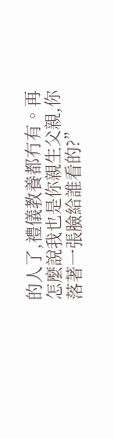的人了,禮儀教養都冇有。再怎麼說我也是你親生父親,你落著一張臉給誰看的?”